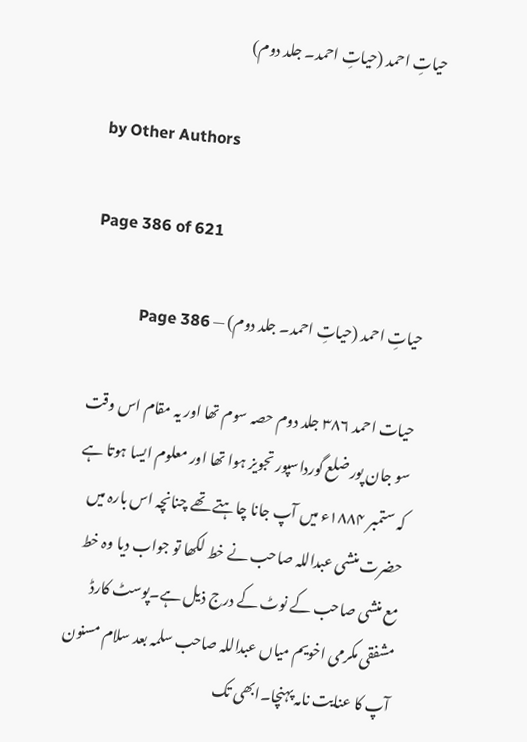حیاتِ احمد (حیاتِ احمد۔ جلد دوم)

by Other Authors

Page 386 of 621

حیاتِ احمد (حیاتِ احمد۔ جلد دوم) — Page 386

حیات احمد ۳۸۶ جلد دوم حصہ سوم تھا اور یہ مقام اس وقت سو جان پور ضلع گورداسپور تجویز ہوا تھا اور معلوم ایسا ہوتا ہے کہ ستمبر ۱۸۸۴ء میں آپ جانا چاہتے تھے چنانچہ اس بارہ میں حضرت منشی عبداللہ صاحب نے خط لکھا تو جواب دیا وہ خط مع منشی صاحب کے نوٹ کے درج ذیل ہے۔پوسٹ کارڈ مشفقی مکرمی اخویم میاں عبداللہ صاحب سلمہ بعد سلام مسنون آپ کا عنایت نامہ پہنچا۔ابھی تک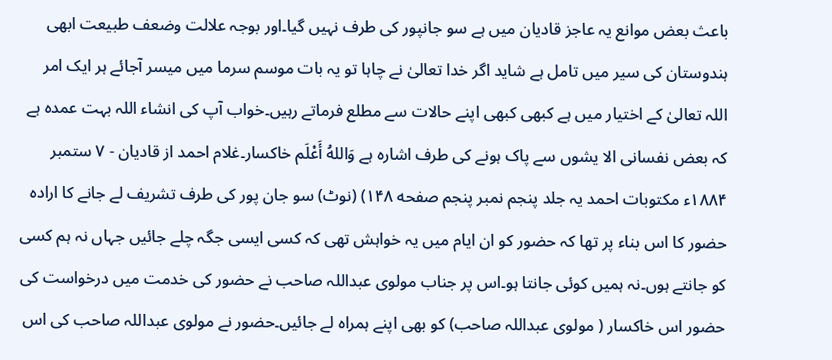باعث بعض موانع یہ عاجز قادیان میں ہے سو جانپور کی طرف نہیں گیا۔اور بوجہ علالت وضعف طبیعت ابھی ہندوستان کی سیر میں تامل ہے شاید اگر خدا تعالیٰ نے چاہا تو یہ بات موسم سرما میں میسر آجائے ہر ایک امر اللہ تعالیٰ کے اختیار میں ہے کبھی کبھی اپنے حالات سے مطلع فرماتے رہیں۔خواب آپ کی انشاء اللہ بہت عمدہ ہے کہ بعض نفسانی الا یشوں سے پاک ہونے کی طرف اشارہ ہے وَاللهُ أَعْلَم خاکسار۔غلام احمد از قادیان - ۷ ستمبر ۱۸۸۴ء مکتوبات احمد یہ جلد پنجم نمبر پنجم صفحه ۱۴۸) (نوٹ) سو جان پور کی طرف تشریف لے جانے کا ارادہ حضور کا اس بناء پر تھا کہ حضور کو ان ایام میں یہ خواہش تھی کہ کسی ایسی جگہ چلے جائیں جہاں نہ ہم کسی کو جانتے ہوں۔نہ ہمیں کوئی جانتا ہو۔اس پر جناب مولوی عبداللہ صاحب نے حضور کی خدمت میں درخواست کی حضور اس خاکسار ( مولوی عبداللہ صاحب) کو بھی اپنے ہمراہ لے جائیں۔حضور نے مولوی عبداللہ صاحب کی اس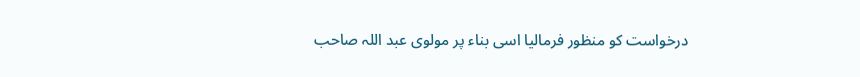درخواست کو منظور فرمالیا اسی بناء پر مولوی عبد اللہ صاحب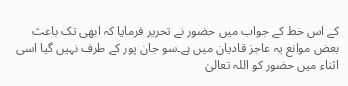کے اس خط کے جواب میں حضور نے تحریر فرمایا کہ ابھی تک باعث بعض موانع یہ عاجز قادیان میں ہے۔سو جان پور کے طرف نہیں گیا اسی اثناء میں حضور کو اللہ تعالیٰ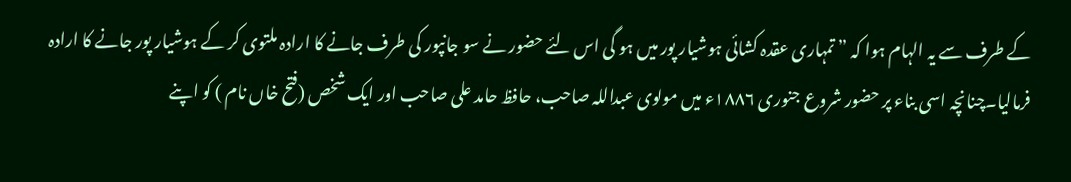کے طرف سے یہ الہام ہوا کہ ” تمہاری عقدہ کشائی ہوشیار پور میں ہو گی اس لئے حضور نے سو جانپور کی طرف جانے کا ارادہ ملتوی کر کے ہوشیار پور جانے کا ارادہ فرمالیا۔چنانچہ اسی بناء پر حضور شروع جنوری ۱۸۸۶ء میں مولوی عبداللہ صاحب، حافظ حامد علی صاحب اور ایک شخص (فتح خاں نام ) کو اپنے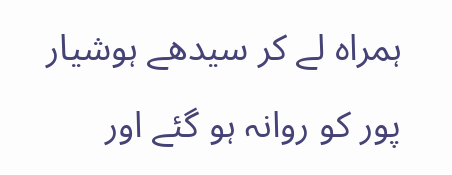ہمراہ لے کر سیدھے ہوشیار پور کو روانہ ہو گئے اور